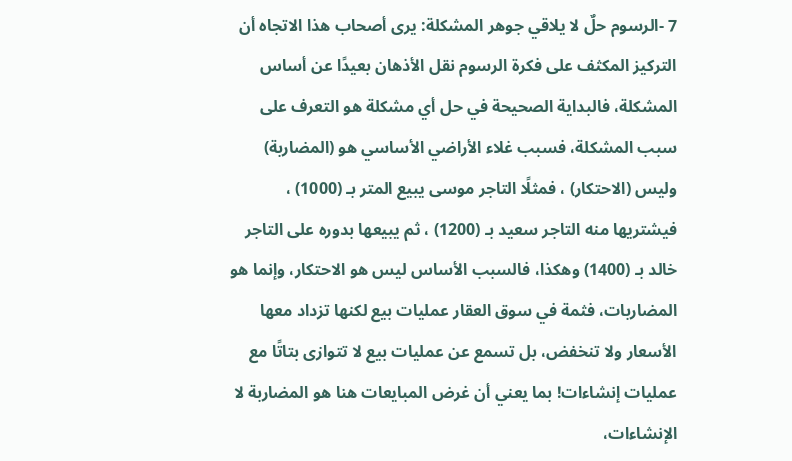7 -الرسوم حلٌ لا يلاقي جوهر المشكلة: يرى أصحاب هذا الاتجاه أن التركيز المكثف على فكرة الرسوم نقل الأذهان بعيدًا عن أساس المشكلة، فالبداية الصحيحة في حل أي مشكلة هو التعرف على سبب المشكلة، فسبب غلاء الأراضي الأساسي هو (المضاربة) وليس (الاحتكار) ، فمثلًا التاجر موسى يبيع المتر بـ (1000) ، فيشتريها منه التاجر سعيد بـ (1200) ، ثم يبيعها بدوره على التاجر خالد بـ (1400) وهكذا، فالسبب الأساس ليس هو الاحتكار، وإنما هو المضاربات، فثمة في سوق العقار عمليات بيع لكنها تزداد معها الأسعار ولا تنخفض، بل تسمع عن عمليات بيع لا تتوازى بتاتًا مع عمليات إنشاءات! بما يعني أن غرض المبايعات هنا هو المضاربة لا الإنشاءات،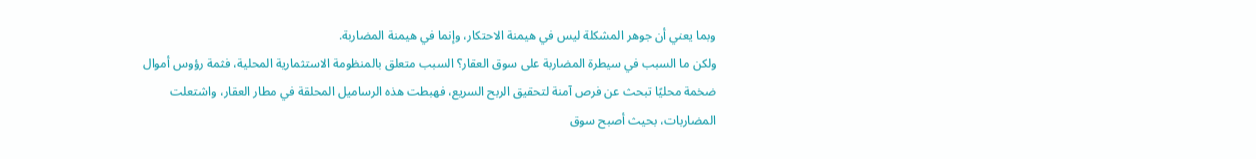وبما يعني أن جوهر المشكلة ليس في هيمنة الاحتكار، وإنما في هيمنة المضاربة.
ولكن ما السبب في سيطرة المضاربة على سوق العقار؟ السبب متعلق بالمنظومة الاستثمارية المحلية، فثمة رؤوس أموال ضخمة محليًا تبحث عن فرص آمنة لتحقيق الربح السريع، فهبطت هذه الرساميل المحلقة في مطار العقار، واشتعلت المضاربات، بحيث أصبح سوق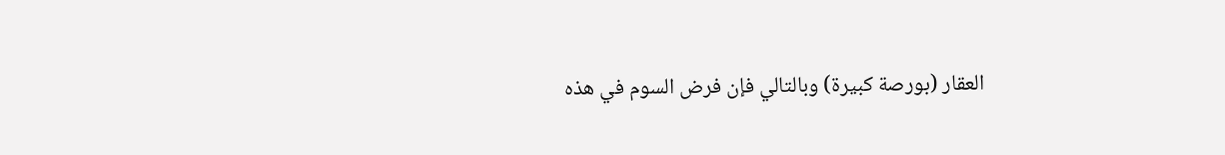العقار (بورصة كبيرة) وبالتالي فإن فرض السوم في هذه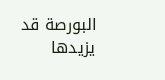البورصة قد يزيدها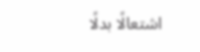اشتعالًا بدلًا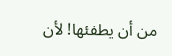من أن يطفئها! لأن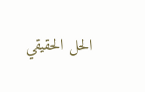الحل الحقيقي